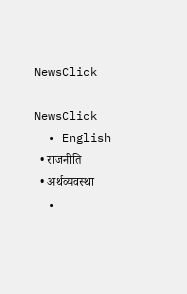NewsClick

NewsClick
  • English
  • राजनीति
  • अर्थव्यवस्था
  •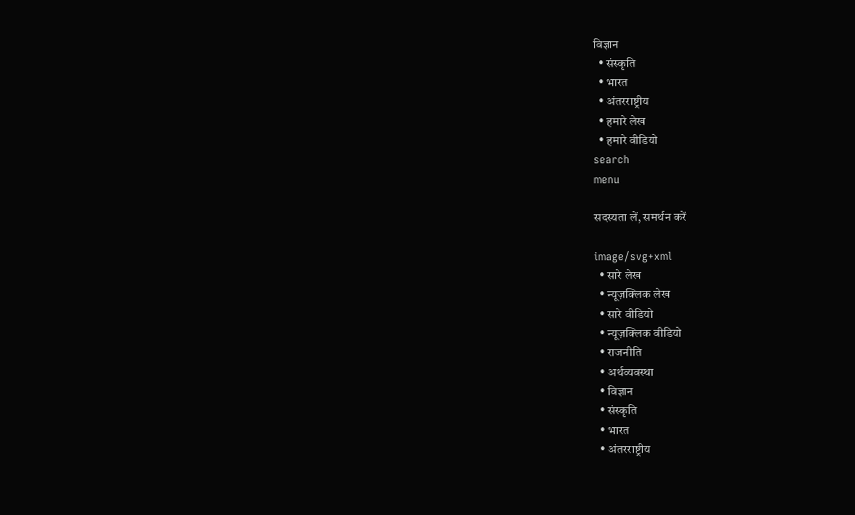विज्ञान
  • संस्कृति
  • भारत
  • अंतरराष्ट्रीय
  • हमारे लेख
  • हमारे वीडियो
search
menu

सदस्यता लें, समर्थन करें

image/svg+xml
  • सारे लेख
  • न्यूज़क्लिक लेख
  • सारे वीडियो
  • न्यूज़क्लिक वीडियो
  • राजनीति
  • अर्थव्यवस्था
  • विज्ञान
  • संस्कृति
  • भारत
  • अंतरराष्ट्रीय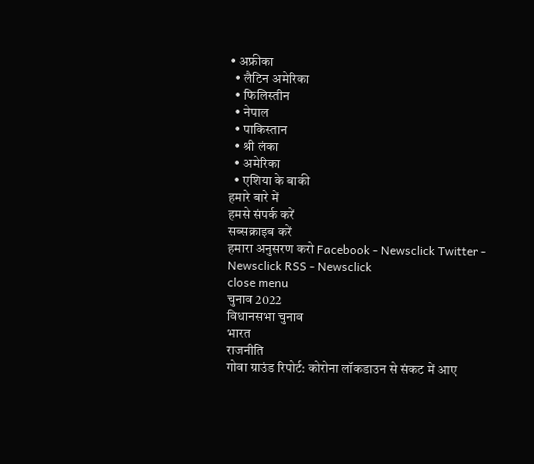• अफ्रीका
  • लैटिन अमेरिका
  • फिलिस्तीन
  • नेपाल
  • पाकिस्तान
  • श्री लंका
  • अमेरिका
  • एशिया के बाकी
हमारे बारे में
हमसे संपर्क करें
सब्सक्राइब करें
हमारा अनुसरण करो Facebook - Newsclick Twitter - Newsclick RSS - Newsclick
close menu
चुनाव 2022
विधानसभा चुनाव
भारत
राजनीति
गोवा ग्राउंड रिपोर्ट: कोरोना लॉकडाउन से संकट में आए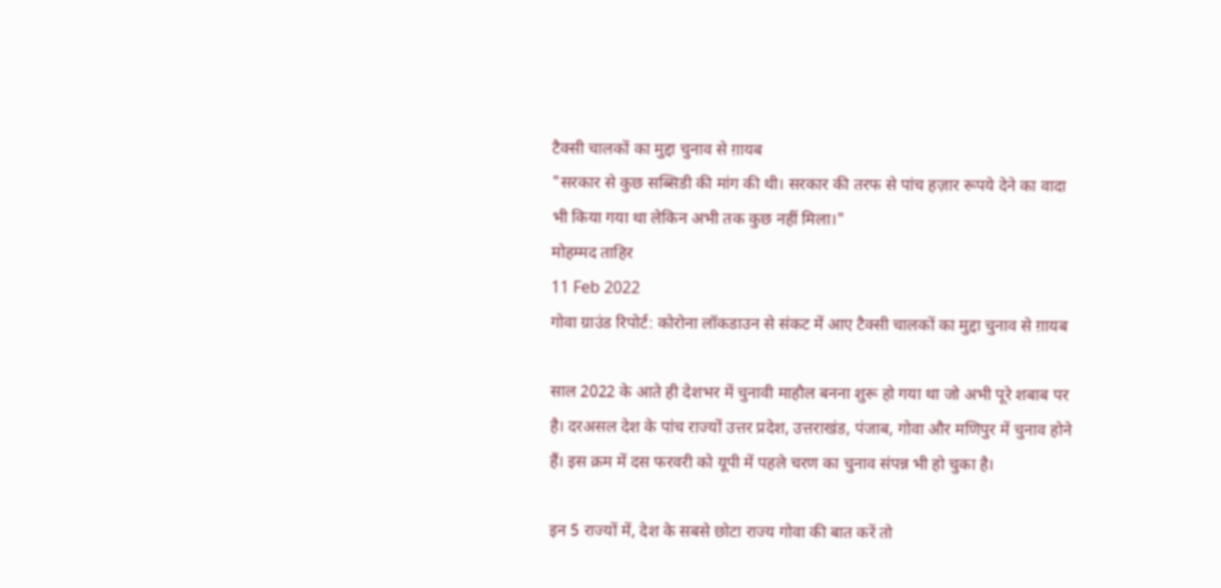टैक्सी चालकों का मुद्दा चुनाव से ग़ायब
"सरकार से कुछ सब्सिडी की मांग की थी। सरकार की तरफ से पांच हज़ार रूपये देने का वादा भी किया गया था लेकिन अभी तक कुछ नहीं मिला।"
मोहम्मद ताहिर
11 Feb 2022
गोवा ग्राउंड रिपोर्ट: कोरोना लॉकडाउन से संकट में आए टैक्सी चालकों का मुद्दा चुनाव से ग़ायब

साल 2022 के आते ही देशभर में चुनावी माहौल बनना शुरू हो गया था जो अभी पूरे शबाब पर है। दरअसल देश के पांच राज्यों उत्तर प्रदेश, उत्तराखंड, पंजाब, गोवा और मणिपुर में चुनाव होने हैं। इस क्रम में दस फरवरी को यूपी में पहले चरण का चुनाव संपन्न भी हो चुका है।

इन 5 राज्यों में, देश के सबसे छोटा राज्य गोवा की बात करें तो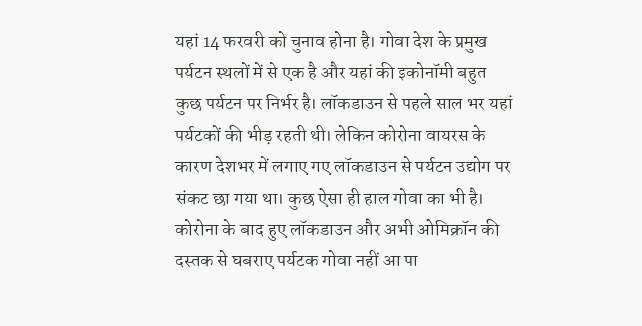यहां 14 फरवरी को चुनाव होना है। गोवा देश के प्रमुख पर्यटन स्थलों में से एक है और यहां की इकोनॉमी बहुत कुछ पर्यटन पर निर्भर है। लॉकडाउन से पहले साल भर यहां पर्यटकों की भीड़ रहती थी। लेकिन कोरोना वायरस के कारण देशभर में लगाए गए लॉकडाउन से पर्यटन उद्योग पर संकट छा गया था। कुछ ऐसा ही हाल गोवा का भी है। कोरोना के बाद हुए लॉकडाउन और अभी ओमिक्रॉन की दस्तक से घबराए पर्यटक गोवा नहीं आ पा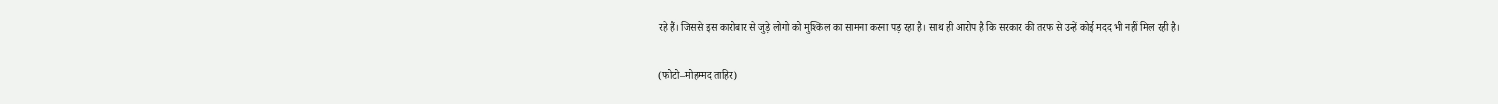रहे हैं। जिससे इस कारोबार से जुड़े लोगो को मुश्किल का सामना करना पड़ रहा है। साथ ही आरोप है कि सरकार की तरफ से उन्हें कोई मदद भी नहीं मिल रही है।

(फोटो–मोहम्मद ताहिर)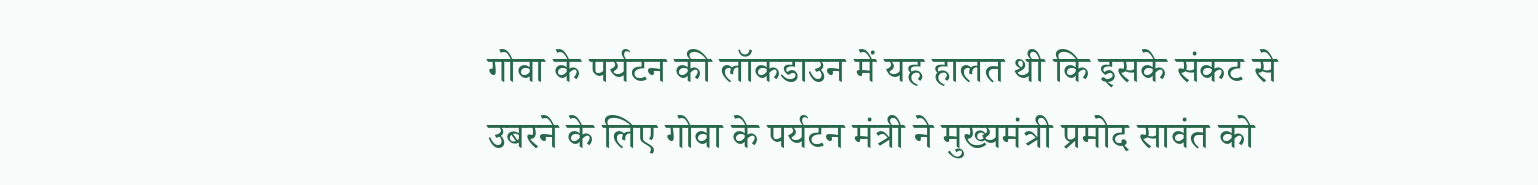गोवा के पर्यटन की लॉकडाउन में यह हालत थी कि इसके संकट से उबरने के लिए गोवा के पर्यटन मंत्री ने मुख्यमंत्री प्रमोद सावंत को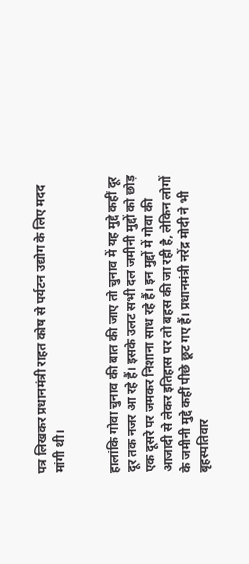पत्र लिखकर प्रधानमंत्री राहत कोष से पर्यटन उद्योग के लिए मदद मांगी थी।


हालांकि गोवा चुनाव की बात की जाए तो चुनाव में यह मुद्दे कहीं दूर दूर तक नजर आ रहे हैं। इसके उलट सभी दल जमीनी मुद्दों को छोड़ एक दूसरे पर जमकर निशाना साध रहे हैं। इन मुद्दों में गोवा की आजादी से लेकर इतिहास पर तो बहस की जा रही है, लेकिन लोगों के जमीनी मुद्दे कहीं पीछे छूट गए हैं। प्रधानमंत्री नरेंद्र मोदी ने भी बृहस्पतिवार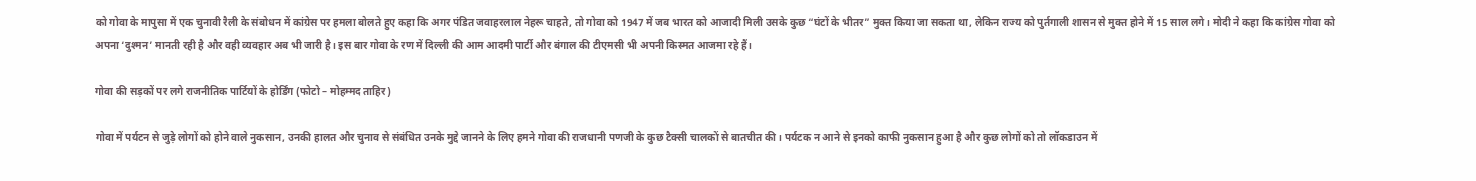को गोवा के मापुसा में एक चुनावी रैली के संबोधन में कांग्रेस पर हमला बोलते हुए कहा कि अगर पंडित जवाहरलाल नेहरू चाहते, तो गोवा को 1947 में जब भारत को आजादी मिली उसके कुछ “घंटों के भीतर” मुक्त किया जा सकता था, लेकिन राज्य को पुर्तगाली शासन से मुक्त होने में 15 साल लगे। मोदी ने कहा कि कांग्रेस गोवा को अपना ‘दुश्मन’ मानती रही है और वही व्यवहार अब भी जारी है। इस बार गोवा के रण में दिल्ली की आम आदमी पार्टी और बंगाल की टीएमसी भी अपनी किस्मत आजमा रहे हैं।

गोवा की सड़कों पर लगे राजनीतिक पार्टियों के होर्डिंग (फोटो – मोहम्मद ताहिर)

गोवा में पर्यटन से जुड़े लोगों को होने वाले नुकसान, उनकी हालत और चुनाव से संबंधित उनके मुद्दे जानने के लिए हमने गोवा की राजधानी पणजी के कुछ टैक्सी चालकों से बातचीत की। पर्यटक न आने से इनको काफी नुकसान हुआ है और कुछ लोगों को तो लॉकडाउन में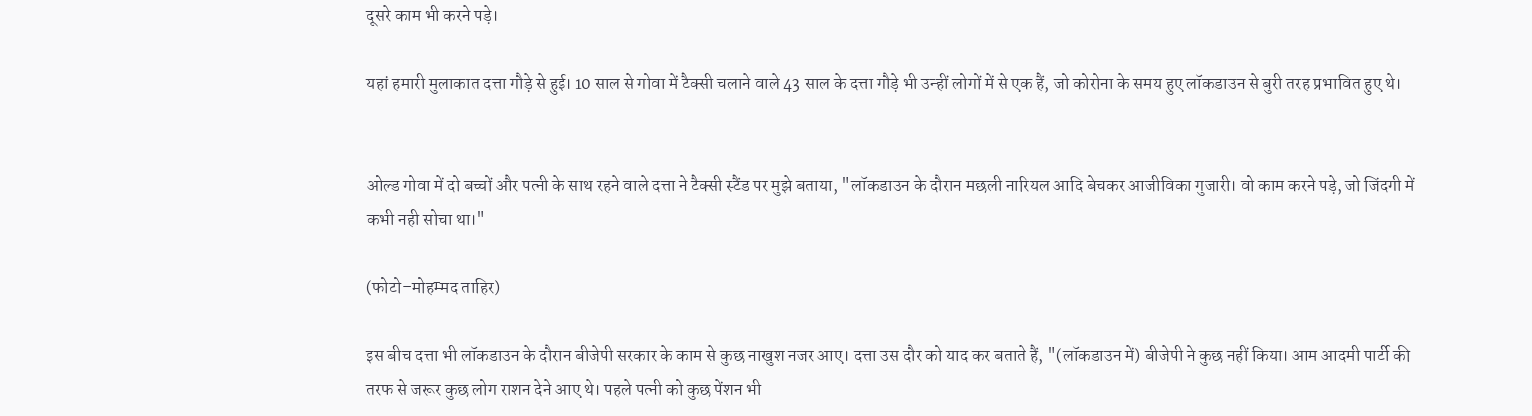दूसरे काम भी करने पड़े।

यहां हमारी मुलाकात दत्ता गौड़े से हुई। 10 साल से गोवा में टैक्सी चलाने वाले 43 साल के दत्ता गौड़े भी उन्हीं लोगों में से एक हैं, जो कोरोना के समय हुए लॉकडाउन से बुरी तरह प्रभावित हुए थे।


ओल्ड गोवा में दो बच्चों और पत्नी के साथ रहने वाले दत्ता ने टैक्सी स्टैंड पर मुझे बताया, "लॉकडाउन के दौरान मछली नारियल आदि बेचकर आजीविका गुजारी। वो काम करने पड़े, जो जिंदगी में कभी नही सोचा था।"

(फोटो–मोहम्मद ताहिर)

इस बीच दत्ता भी लॉकडाउन के दौरान बीजेपी सरकार के काम से कुछ नाखुश नजर आए। दत्ता उस दौर को याद कर बताते हैं, "(लॉकडाउन में) बीजेपी ने कुछ नहीं किया। आम आदमी पार्टी की तरफ से जरूर कुछ लोग राशन देने आए थे। पहले पत्नी को कुछ पेंशन भी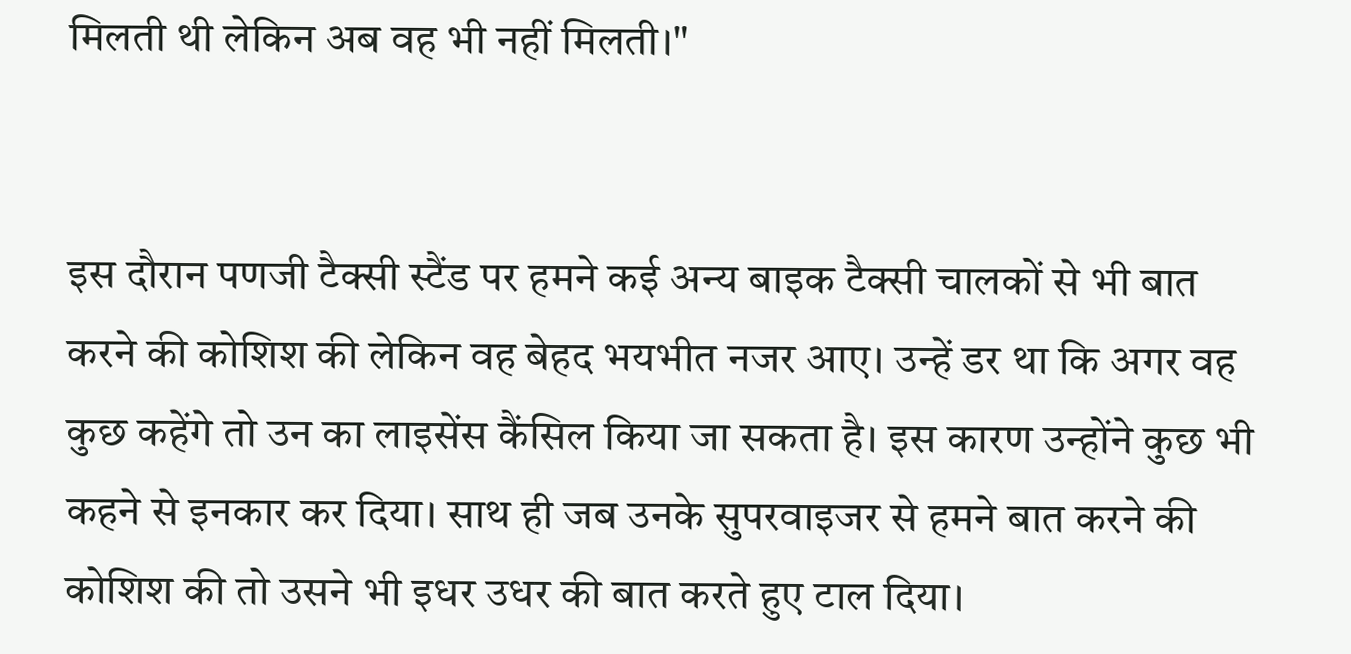मिलती थी लेकिन अब वह भी नहीं मिलती।"


इस दौरान पणजी टैक्सी स्टैंड पर हमने कई अन्य बाइक टैक्सी चालकों से भी बात करने की कोशिश की लेकिन वह बेहद भयभीत नजर आए। उन्हें डर था कि अगर वह कुछ कहेंगे तो उन का लाइसेंस कैंसिल किया जा सकता है। इस कारण उन्होंने कुछ भी कहने से इनकार कर दिया। साथ ही जब उनके सुपरवाइजर से हमने बात करने की कोशिश की तो उसने भी इधर उधर की बात करते हुए टाल दिया।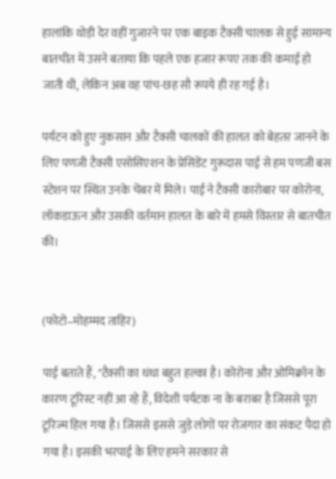हालांकि थोड़ी देर वहीं गुजारने पर एक बाइक टैक्सी चालक से हुई सामान्य बातचीत में उसने बताया कि पहले एक हजार रूपए तक की कमाई हो जाती थी, लेकिन अब वह पांच-छह सौ रूपये ही रह गई है।

पर्यटन को हुए नुकसान और टैक्सी चालकों की हालत को बेहतर जानने के लिए पणजी टैक्सी एसोसिएशन के प्रेसिडेंट गुरूदास पाई से हम पणजी बस स्टेशन पर स्थित उनके चेंबर में मिले। पाई ने टैक्सी कारोबार पर कोरोना, लॉकडाऊन और उसकी वर्तमान हालत के बारे में हमसे विस्तार से बातचीत की।


(फोटो–मोहम्मद ताहिर)

पाई बताते हैं, "टैक्सी का धंधा बहुत हल्का है। कोरोना और ओमिक्रॉन के कारण टूरिस्ट नहीं आ रहे हैं, विदेशी पर्यटक ना के बराबर है जिससे पूरा टूरिज्म हिल गया है। जिससे इससे जुड़े लोगों पर रोजगार का संकट पैदा हो गया है। इसकी भरपाई के लिए हमने सरकार से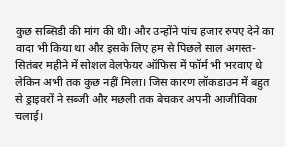कुछ सब्सिडी की मांग की थी। और उन्होंने पांच हजार रुपए देने का वादा भी किया था और इसके लिए हम से पिछले साल अगस्त-सितंबर महीने में सोशल वेलफेयर ऑफिस में फॉर्म भी भरवाए थे लेकिन अभी तक कुछ नहीं मिला। जिस कारण लॉकडाउन में बहुत से ड्राइवरों ने सब्जी और मछली तक बेचकर अपनी आजीविका चलाई।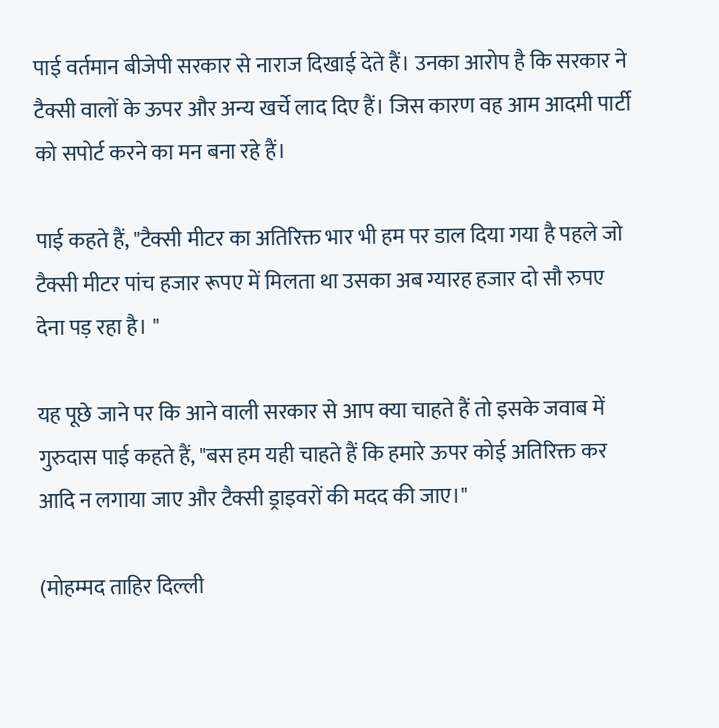पाई वर्तमान बीजेपी सरकार से नाराज दिखाई देते हैं। उनका आरोप है कि सरकार ने टैक्सी वालों के ऊपर और अन्य खर्चे लाद दिए हैं। जिस कारण वह आम आदमी पार्टी को सपोर्ट करने का मन बना रहे हैं।

पाई कहते हैं, "टैक्सी मीटर का अतिरिक्त भार भी हम पर डाल दिया गया है पहले जो टैक्सी मीटर पांच हजार रूपए में मिलता था उसका अब ग्यारह हजार दो सौ रुपए देना पड़ रहा है। "

यह पूछे जाने पर कि आने वाली सरकार से आप क्या चाहते हैं तो इसके जवाब में गुरुदास पाई कहते हैं, "बस हम यही चाहते हैं कि हमारे ऊपर कोई अतिरिक्त कर आदि न लगाया जाए और टैक्सी ड्राइवरों की मदद की जाए।"

(मोहम्मद ताहिर दिल्ली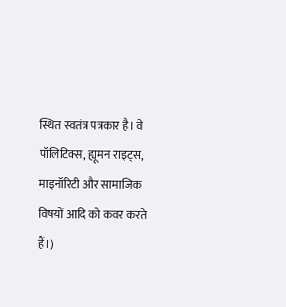स्थित स्वतंत्र पत्रकार है। वे पॉलिटिक्स, ह्यूमन राइट्स, माइनॉरिटी और सामाजिक विषयों आदि को कवर करते हैं।)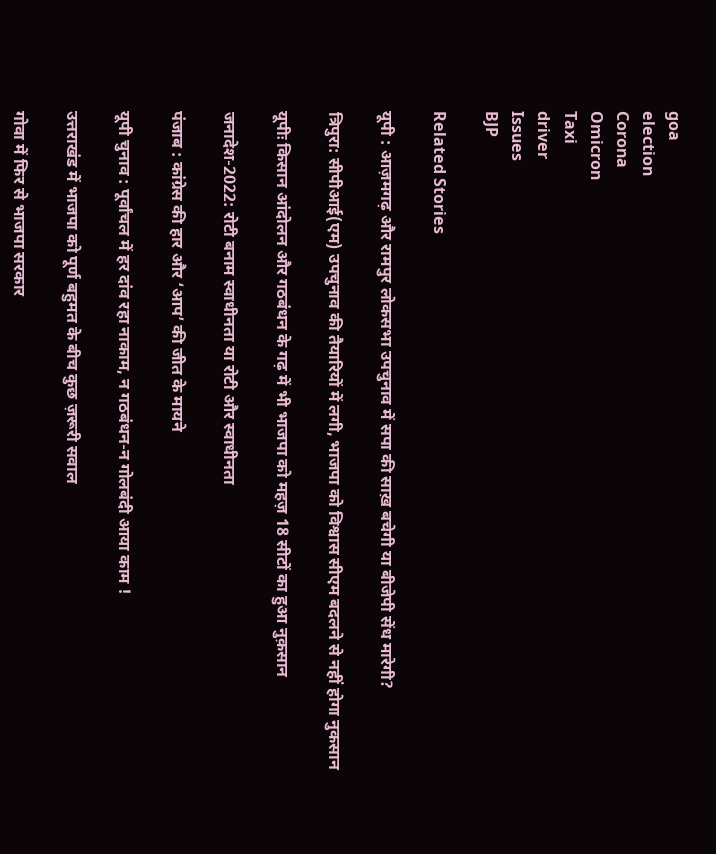goa
election
Corona
Omicron
Taxi
driver
Issues
BJP

Related Stories

यूपी : आज़मगढ़ और रामपुर लोकसभा उपचुनाव में सपा की साख़ बचेगी या बीजेपी सेंध मारेगी?

त्रिपुरा: सीपीआई(एम) उपचुनाव की तैयारियों में लगी, भाजपा को विश्वास सीएम बदलने से नहीं होगा नुकसान

यूपीः किसान आंदोलन और गठबंधन के गढ़ में भी भाजपा को महज़ 18 सीटों का हुआ नुक़सान

जनादेश-2022: रोटी बनाम स्वाधीनता या रोटी और स्वाधीनता

पंजाब : कांग्रेस की हार और ‘आप’ की जीत के मायने

यूपी चुनाव : पूर्वांचल में हर दांव रहा नाकाम, न गठबंधन-न गोलबंदी आया काम !

उत्तराखंड में भाजपा को पूर्ण बहुमत के बीच कुछ ज़रूरी सवाल

गोवा में फिर से भाजपा सरकार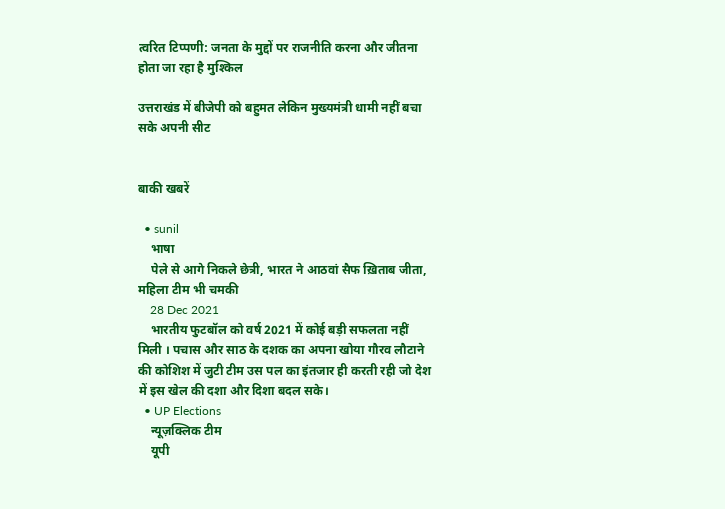त्वरित टिप्पणी: जनता के मुद्दों पर राजनीति करना और जीतना होता जा रहा है मुश्किल

उत्तराखंड में बीजेपी को बहुमत लेकिन मुख्यमंत्री धामी नहीं बचा सके अपनी सीट


बाकी खबरें

  • sunil
    भाषा
    पेले से आगे निकले छेत्री, भारत ने आठवां सैफ ख़िताब जीता, महिला टीम भी चमकी
    28 Dec 2021
    भारतीय फुटबॉल को वर्ष 2021 में कोई बड़ी सफलता नहीं मिली । पचास और साठ के दशक का अपना खोया गौरव लौटाने की कोशिश में जुटी टीम उस पल का इंतजार ही करती रही जो देश में इस खेल की दशा और दिशा बदल सके।
  • UP Elections
    न्यूज़क्लिक टीम
    यूपी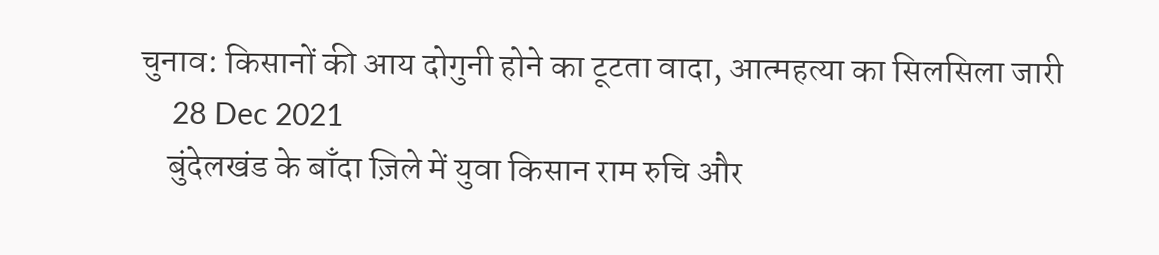चुनाव: किसानों की आय दोगुनी होने का टूटता वादा, आत्महत्या का सिलसिला जारी
    28 Dec 2021
    बुंदेलखंड के बाँदा ज़िले में युवा किसान राम रुचि और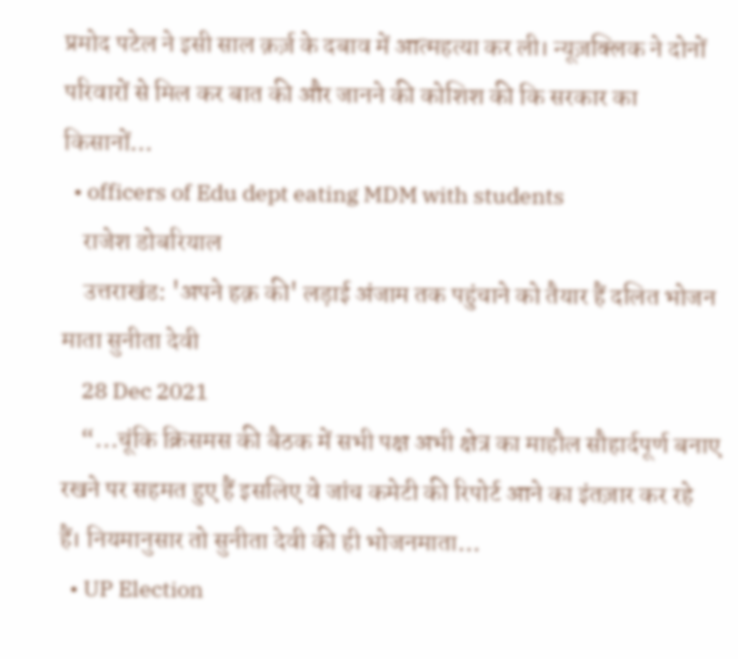प्रमोद पटेल ने इसी साल क़र्ज़ के दबाव में आत्महत्या कर ली। न्यूज़क्लिक ने दोनों परिवारों से मिल कर बात की और जानने की कोशिश की कि सरकार का किसानों…
  • officers of Edu dept eating MDM with students
    राजेश डोबरियाल
    उत्तराखंड: 'अपने हक़ की' लड़ाई अंजाम तक पहुंचाने को तैयार हैं दलित भोजन माता सुनीता देवी
    28 Dec 2021
    “...चूंकि क्रिसमस की बैठक में सभी पक्ष अभी क्षेत्र का माहौल सौहार्दपूर्ण बनाए रखने पर सहमत हुए हैं इसलिए वे जांच कमेटी की रिपोर्ट आने का इंतज़ार कर रहे हैं। नियमानुसार तो सुनीता देवी की ही भोजनमाता…
  • UP Election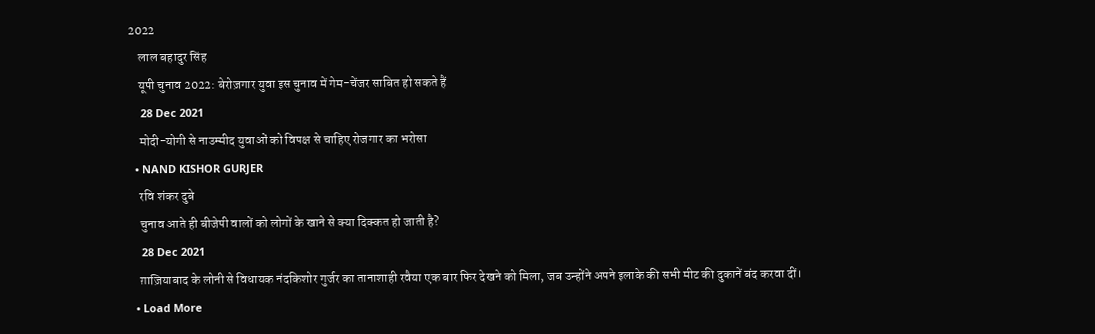2022
    लाल बहादुर सिंह
    यूपी चुनाव 2022: बेरोज़गार युवा इस चुनाव में गेम-चेंजर साबित हो सकते हैं
    28 Dec 2021
    मोदी-योगी से नाउम्मीद युवाओं को विपक्ष से चाहिए रोजगार का भरोसा
  • NAND KISHOR GURJER
    रवि शंकर दुबे
    चुनाव आते ही बीजेपी वालों को लोगों के खाने से क्या दिक्कत हो जाती है?
    28 Dec 2021
    ग़ाज़ियाबाद के लोनी से विधायक नंदकिशोर गुर्जर का तानाशाही रवैया एक बार फिर देखने को मिला, जब उन्होंने अपने इलाके की सभी मीट की दुकानें बंद करवा दीं।
  • Load More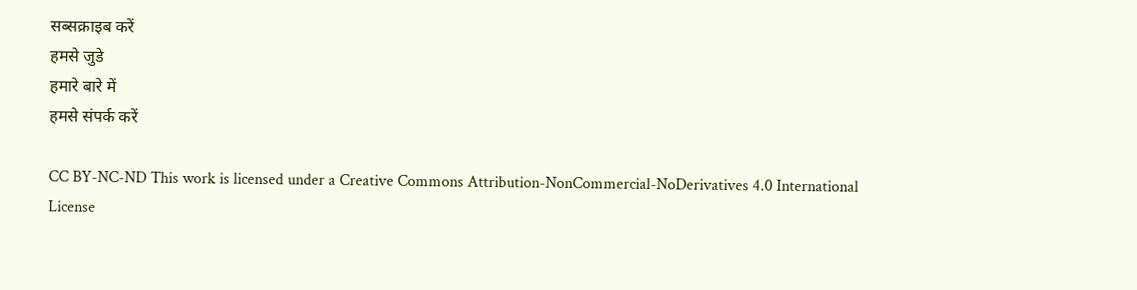सब्सक्राइब करें
हमसे जुडे
हमारे बारे में
हमसे संपर्क करें

CC BY-NC-ND This work is licensed under a Creative Commons Attribution-NonCommercial-NoDerivatives 4.0 International License